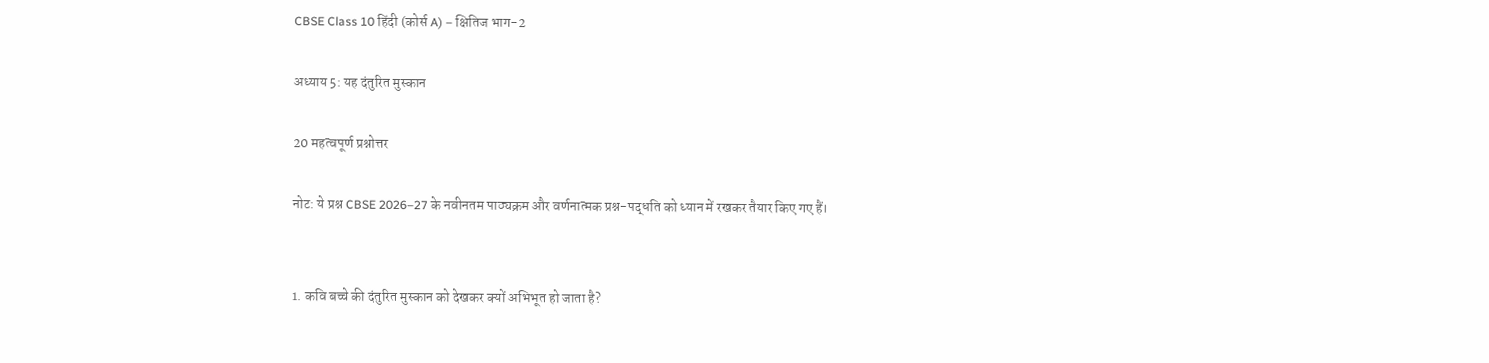CBSE Class 10 हिंदी (कोर्स A) – क्षितिज भाग-2

अध्याय 5: यह दंतुरित मुस्कान

20 महत्वपूर्ण प्रश्नोत्तर

नोट: ये प्रश्न CBSE 2026–27 के नवीनतम पाठ्यक्रम और वर्णनात्मक प्रश्न-पद्धति को ध्यान में रखकर तैयार किए गए हैं।


1. कवि बच्चे की दंतुरित मुस्कान को देखकर क्यों अभिभूत हो जाता है?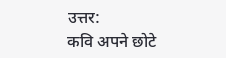उत्तर:
कवि अपने छोटे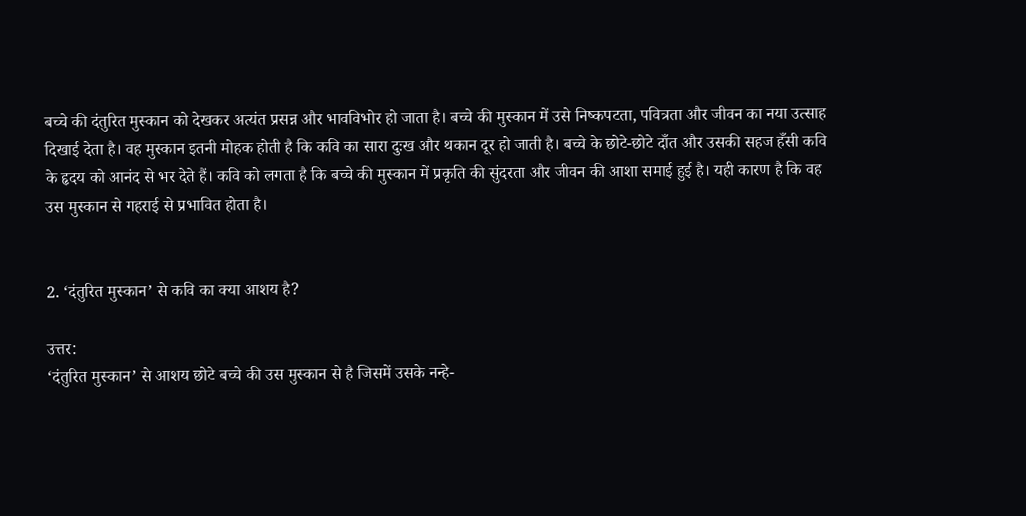बच्चे की दंतुरित मुस्कान को देखकर अत्यंत प्रसन्न और भावविभोर हो जाता है। बच्चे की मुस्कान में उसे निष्कपटता, पवित्रता और जीवन का नया उत्साह दिखाई देता है। वह मुस्कान इतनी मोहक होती है कि कवि का सारा दुःख और थकान दूर हो जाती है। बच्चे के छोटे-छोटे दाँत और उसकी सहज हँसी कवि के हृदय को आनंद से भर देते हैं। कवि को लगता है कि बच्चे की मुस्कान में प्रकृति की सुंदरता और जीवन की आशा समाई हुई है। यही कारण है कि वह उस मुस्कान से गहराई से प्रभावित होता है।


2. ‘दंतुरित मुस्कान’ से कवि का क्या आशय है?

उत्तर:
‘दंतुरित मुस्कान’ से आशय छोटे बच्चे की उस मुस्कान से है जिसमें उसके नन्हे-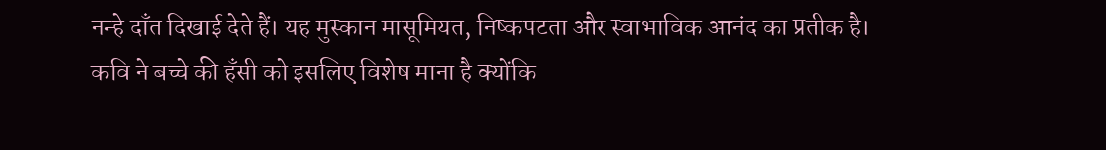नन्हे दाँत दिखाई देते हैं। यह मुस्कान मासूमियत, निष्कपटता और स्वाभाविक आनंद का प्रतीक है। कवि ने बच्चे की हँसी को इसलिए विशेष माना है क्योंकि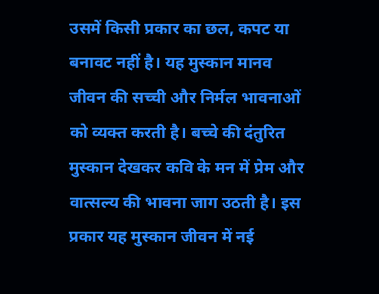उसमें किसी प्रकार का छल, कपट या बनावट नहीं है। यह मुस्कान मानव जीवन की सच्ची और निर्मल भावनाओं को व्यक्त करती है। बच्चे की दंतुरित मुस्कान देखकर कवि के मन में प्रेम और वात्सल्य की भावना जाग उठती है। इस प्रकार यह मुस्कान जीवन में नई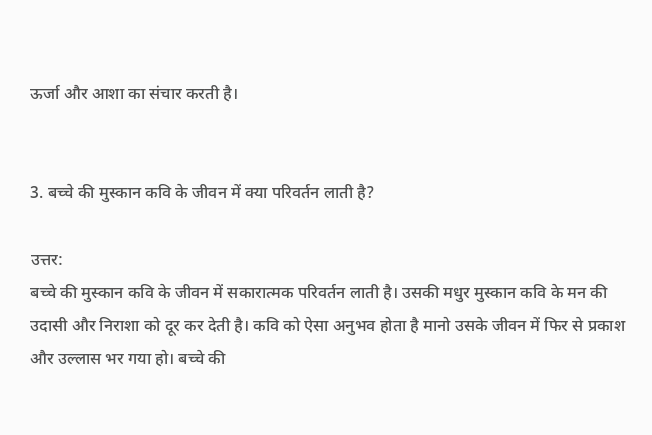ऊर्जा और आशा का संचार करती है।


3. बच्चे की मुस्कान कवि के जीवन में क्या परिवर्तन लाती है?

उत्तर:
बच्चे की मुस्कान कवि के जीवन में सकारात्मक परिवर्तन लाती है। उसकी मधुर मुस्कान कवि के मन की उदासी और निराशा को दूर कर देती है। कवि को ऐसा अनुभव होता है मानो उसके जीवन में फिर से प्रकाश और उल्लास भर गया हो। बच्चे की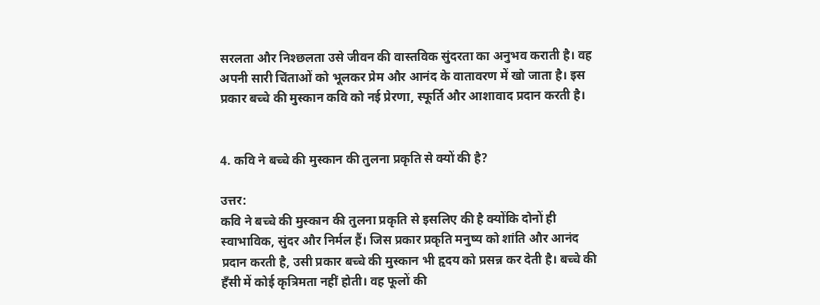सरलता और निश्छलता उसे जीवन की वास्तविक सुंदरता का अनुभव कराती है। वह अपनी सारी चिंताओं को भूलकर प्रेम और आनंद के वातावरण में खो जाता है। इस प्रकार बच्चे की मुस्कान कवि को नई प्रेरणा, स्फूर्ति और आशावाद प्रदान करती है।


4. कवि ने बच्चे की मुस्कान की तुलना प्रकृति से क्यों की है?

उत्तर:
कवि ने बच्चे की मुस्कान की तुलना प्रकृति से इसलिए की है क्योंकि दोनों ही स्वाभाविक, सुंदर और निर्मल हैं। जिस प्रकार प्रकृति मनुष्य को शांति और आनंद प्रदान करती है, उसी प्रकार बच्चे की मुस्कान भी हृदय को प्रसन्न कर देती है। बच्चे की हँसी में कोई कृत्रिमता नहीं होती। वह फूलों की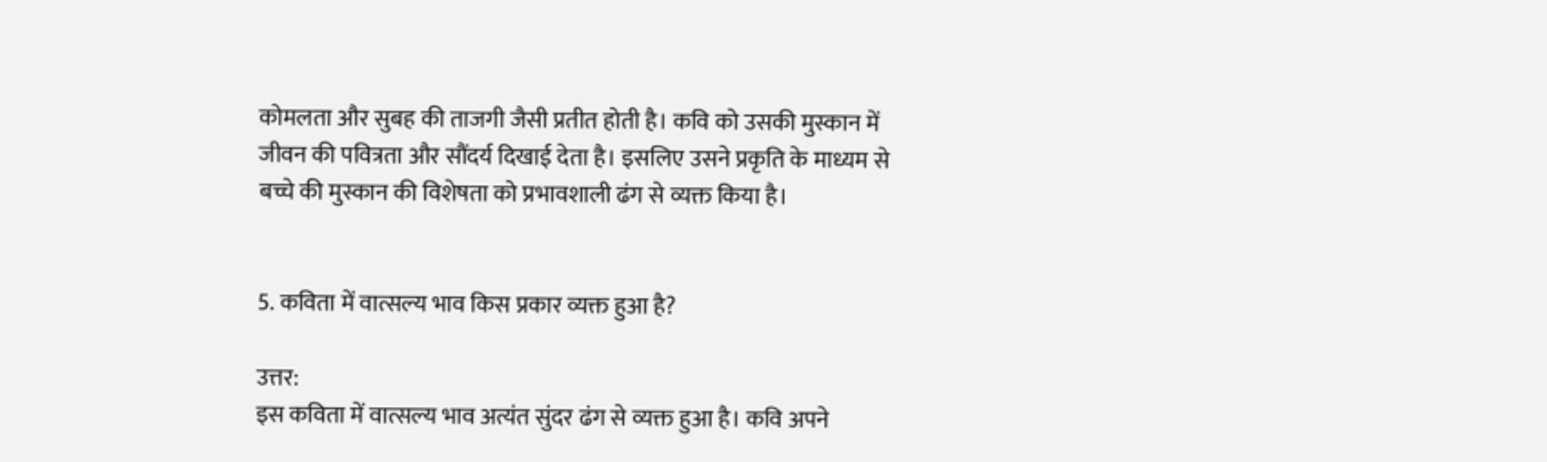कोमलता और सुबह की ताजगी जैसी प्रतीत होती है। कवि को उसकी मुस्कान में जीवन की पवित्रता और सौंदर्य दिखाई देता है। इसलिए उसने प्रकृति के माध्यम से बच्चे की मुस्कान की विशेषता को प्रभावशाली ढंग से व्यक्त किया है।


5. कविता में वात्सल्य भाव किस प्रकार व्यक्त हुआ है?

उत्तर:
इस कविता में वात्सल्य भाव अत्यंत सुंदर ढंग से व्यक्त हुआ है। कवि अपने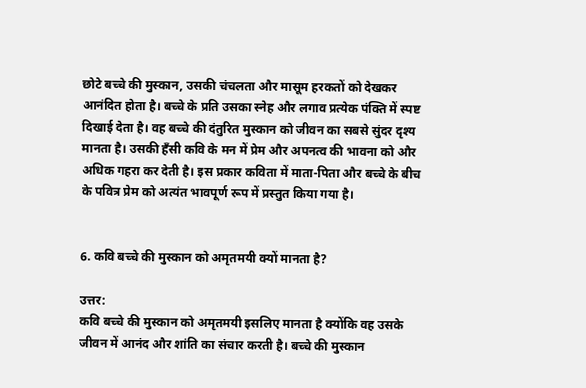छोटे बच्चे की मुस्कान, उसकी चंचलता और मासूम हरकतों को देखकर आनंदित होता है। बच्चे के प्रति उसका स्नेह और लगाव प्रत्येक पंक्ति में स्पष्ट दिखाई देता है। वह बच्चे की दंतुरित मुस्कान को जीवन का सबसे सुंदर दृश्य मानता है। उसकी हँसी कवि के मन में प्रेम और अपनत्व की भावना को और अधिक गहरा कर देती है। इस प्रकार कविता में माता-पिता और बच्चे के बीच के पवित्र प्रेम को अत्यंत भावपूर्ण रूप में प्रस्तुत किया गया है।


6. कवि बच्चे की मुस्कान को अमृतमयी क्यों मानता है?

उत्तर:
कवि बच्चे की मुस्कान को अमृतमयी इसलिए मानता है क्योंकि वह उसके जीवन में आनंद और शांति का संचार करती है। बच्चे की मुस्कान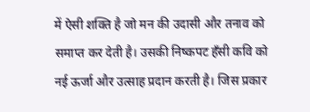में ऐसी शक्ति है जो मन की उदासी और तनाव को समाप्त कर देती है। उसकी निष्कपट हँसी कवि को नई ऊर्जा और उत्साह प्रदान करती है। जिस प्रकार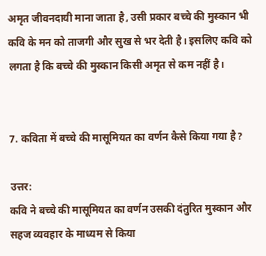अमृत जीवनदायी माना जाता है, उसी प्रकार बच्चे की मुस्कान भी कवि के मन को ताजगी और सुख से भर देती है। इसलिए कवि को लगता है कि बच्चे की मुस्कान किसी अमृत से कम नहीं है।


7. कविता में बच्चे की मासूमियत का वर्णन कैसे किया गया है?

उत्तर:
कवि ने बच्चे की मासूमियत का वर्णन उसकी दंतुरित मुस्कान और सहज व्यवहार के माध्यम से किया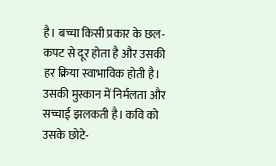है। बच्चा किसी प्रकार के छल-कपट से दूर होता है और उसकी हर क्रिया स्वाभाविक होती है। उसकी मुस्कान में निर्मलता और सच्चाई झलकती है। कवि को उसके छोटे-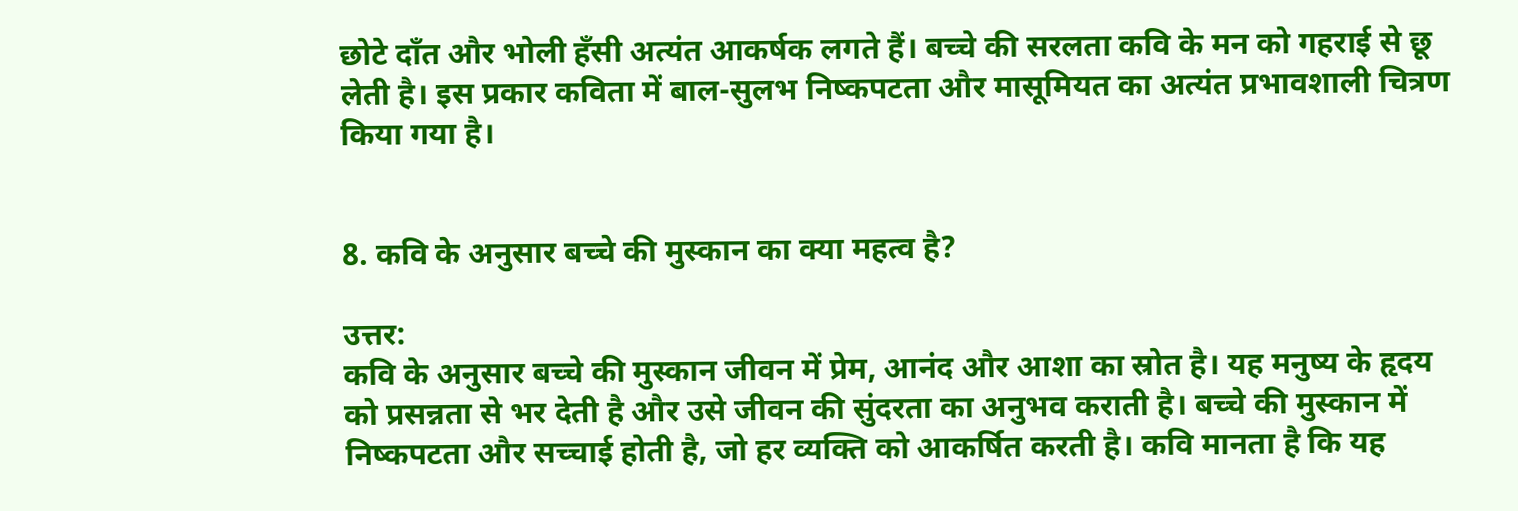छोटे दाँत और भोली हँसी अत्यंत आकर्षक लगते हैं। बच्चे की सरलता कवि के मन को गहराई से छू लेती है। इस प्रकार कविता में बाल-सुलभ निष्कपटता और मासूमियत का अत्यंत प्रभावशाली चित्रण किया गया है।


8. कवि के अनुसार बच्चे की मुस्कान का क्या महत्व है?

उत्तर:
कवि के अनुसार बच्चे की मुस्कान जीवन में प्रेम, आनंद और आशा का स्रोत है। यह मनुष्य के हृदय को प्रसन्नता से भर देती है और उसे जीवन की सुंदरता का अनुभव कराती है। बच्चे की मुस्कान में निष्कपटता और सच्चाई होती है, जो हर व्यक्ति को आकर्षित करती है। कवि मानता है कि यह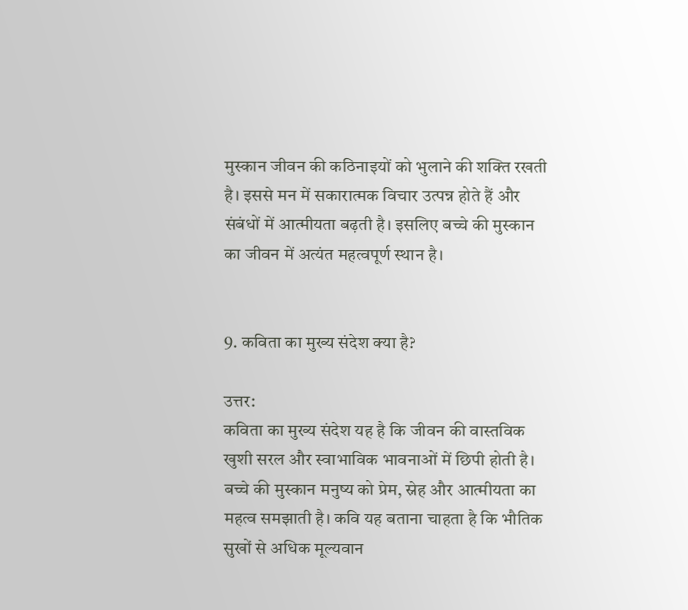मुस्कान जीवन की कठिनाइयों को भुलाने की शक्ति रखती है। इससे मन में सकारात्मक विचार उत्पन्न होते हैं और संबंधों में आत्मीयता बढ़ती है। इसलिए बच्चे की मुस्कान का जीवन में अत्यंत महत्वपूर्ण स्थान है।


9. कविता का मुख्य संदेश क्या है?

उत्तर:
कविता का मुख्य संदेश यह है कि जीवन की वास्तविक खुशी सरल और स्वाभाविक भावनाओं में छिपी होती है। बच्चे की मुस्कान मनुष्य को प्रेम, स्नेह और आत्मीयता का महत्व समझाती है। कवि यह बताना चाहता है कि भौतिक सुखों से अधिक मूल्यवान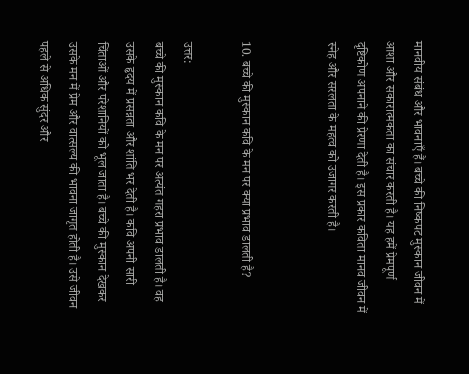मानवीय संबंध और भावनाएँ हैं। बच्चे की निष्कपट मुस्कान जीवन में आशा और सकारात्मकता का संचार करती है। यह हमें प्रेमपूर्ण दृष्टिकोण अपनाने की प्रेरणा देती है। इस प्रकार कविता मानव जीवन में स्नेह और सरलता के महत्व को उजागर करती है।


10. बच्चे की मुस्कान कवि के मन पर क्या प्रभाव डालती है?

उत्तर:
बच्चे की मुस्कान कवि के मन पर अत्यंत गहरा प्रभाव डालती है। वह उसके हृदय में प्रसन्नता और शांति भर देती है। कवि अपनी सारी चिंताओं और परेशानियों को भूल जाता है। बच्चे की मुस्कान देखकर उसके मन में प्रेम और वात्सल्य की भावना जागृत होती है। उसे जीवन पहले से अधिक सुंदर और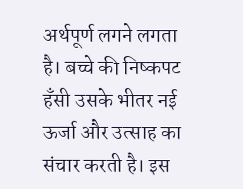अर्थपूर्ण लगने लगता है। बच्चे की निष्कपट हँसी उसके भीतर नई ऊर्जा और उत्साह का संचार करती है। इस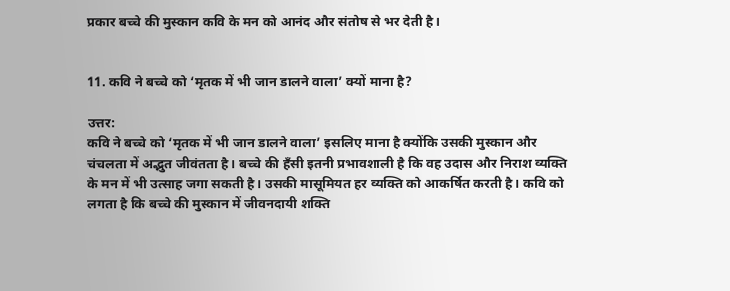प्रकार बच्चे की मुस्कान कवि के मन को आनंद और संतोष से भर देती है।


11. कवि ने बच्चे को ‘मृतक में भी जान डालने वाला’ क्यों माना है?

उत्तर:
कवि ने बच्चे को ‘मृतक में भी जान डालने वाला’ इसलिए माना है क्योंकि उसकी मुस्कान और चंचलता में अद्भुत जीवंतता है। बच्चे की हँसी इतनी प्रभावशाली है कि वह उदास और निराश व्यक्ति के मन में भी उत्साह जगा सकती है। उसकी मासूमियत हर व्यक्ति को आकर्षित करती है। कवि को लगता है कि बच्चे की मुस्कान में जीवनदायी शक्ति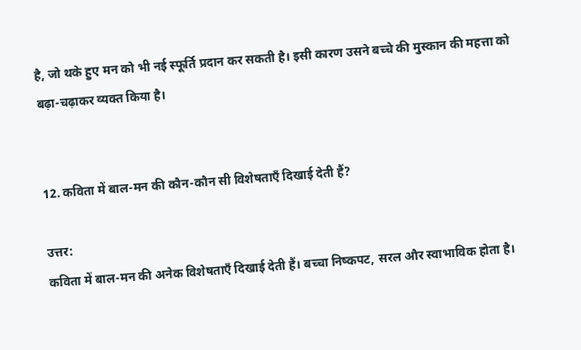है, जो थके हुए मन को भी नई स्फूर्ति प्रदान कर सकती है। इसी कारण उसने बच्चे की मुस्कान की महत्ता को बढ़ा-चढ़ाकर व्यक्त किया है।


12. कविता में बाल-मन की कौन-कौन सी विशेषताएँ दिखाई देती हैं?

उत्तर:
कविता में बाल-मन की अनेक विशेषताएँ दिखाई देती हैं। बच्चा निष्कपट, सरल और स्वाभाविक होता है।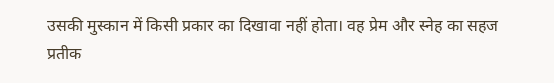उसकी मुस्कान में किसी प्रकार का दिखावा नहीं होता। वह प्रेम और स्नेह का सहज प्रतीक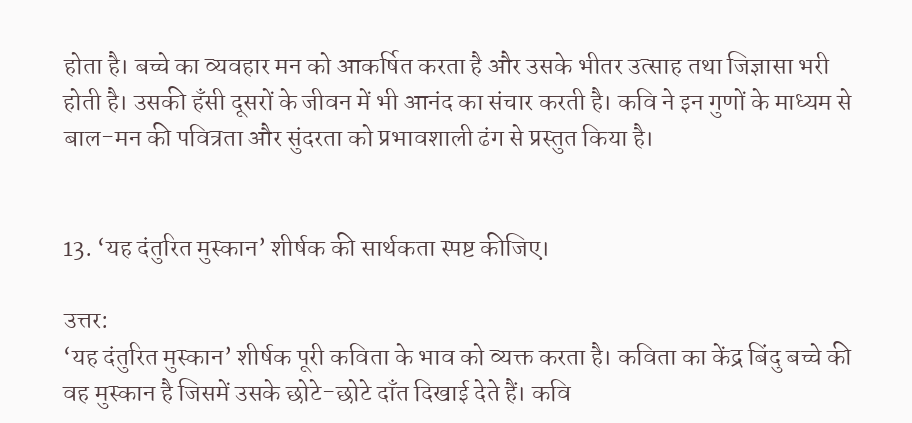होता है। बच्चे का व्यवहार मन को आकर्षित करता है और उसके भीतर उत्साह तथा जिज्ञासा भरी होती है। उसकी हँसी दूसरों के जीवन में भी आनंद का संचार करती है। कवि ने इन गुणों के माध्यम से बाल-मन की पवित्रता और सुंदरता को प्रभावशाली ढंग से प्रस्तुत किया है।


13. ‘यह दंतुरित मुस्कान’ शीर्षक की सार्थकता स्पष्ट कीजिए।

उत्तर:
‘यह दंतुरित मुस्कान’ शीर्षक पूरी कविता के भाव को व्यक्त करता है। कविता का केंद्र बिंदु बच्चे की वह मुस्कान है जिसमें उसके छोटे-छोटे दाँत दिखाई देते हैं। कवि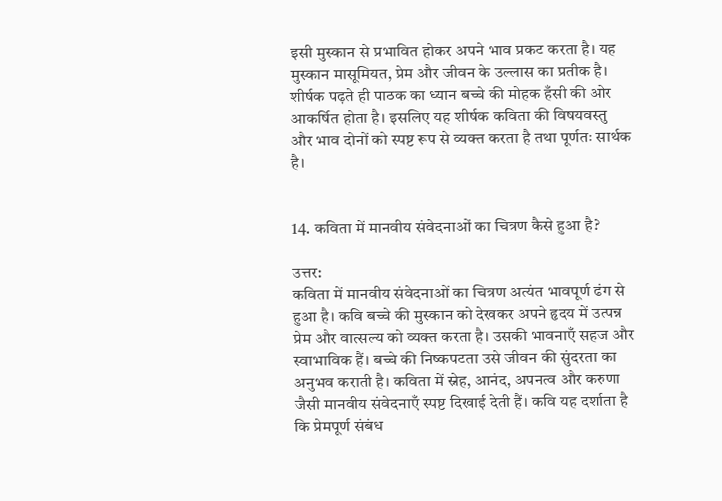इसी मुस्कान से प्रभावित होकर अपने भाव प्रकट करता है। यह मुस्कान मासूमियत, प्रेम और जीवन के उल्लास का प्रतीक है। शीर्षक पढ़ते ही पाठक का ध्यान बच्चे की मोहक हँसी की ओर आकर्षित होता है। इसलिए यह शीर्षक कविता की विषयवस्तु और भाव दोनों को स्पष्ट रूप से व्यक्त करता है तथा पूर्णतः सार्थक है।


14. कविता में मानवीय संवेदनाओं का चित्रण कैसे हुआ है?

उत्तर:
कविता में मानवीय संवेदनाओं का चित्रण अत्यंत भावपूर्ण ढंग से हुआ है। कवि बच्चे की मुस्कान को देखकर अपने हृदय में उत्पन्न प्रेम और वात्सल्य को व्यक्त करता है। उसकी भावनाएँ सहज और स्वाभाविक हैं। बच्चे की निष्कपटता उसे जीवन की सुंदरता का अनुभव कराती है। कविता में स्नेह, आनंद, अपनत्व और करुणा जैसी मानवीय संवेदनाएँ स्पष्ट दिखाई देती हैं। कवि यह दर्शाता है कि प्रेमपूर्ण संबंध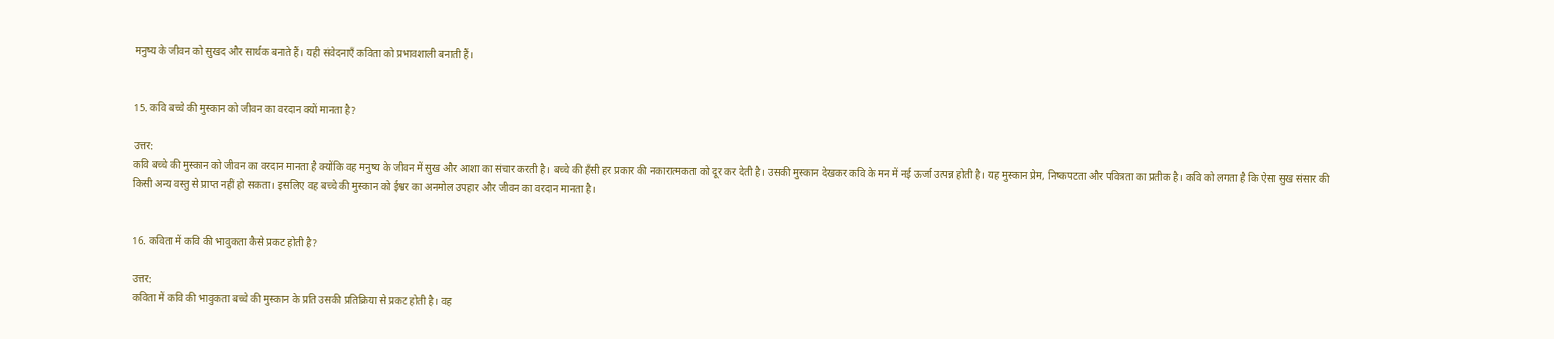मनुष्य के जीवन को सुखद और सार्थक बनाते हैं। यही संवेदनाएँ कविता को प्रभावशाली बनाती हैं।


15. कवि बच्चे की मुस्कान को जीवन का वरदान क्यों मानता है?

उत्तर:
कवि बच्चे की मुस्कान को जीवन का वरदान मानता है क्योंकि वह मनुष्य के जीवन में सुख और आशा का संचार करती है। बच्चे की हँसी हर प्रकार की नकारात्मकता को दूर कर देती है। उसकी मुस्कान देखकर कवि के मन में नई ऊर्जा उत्पन्न होती है। यह मुस्कान प्रेम, निष्कपटता और पवित्रता का प्रतीक है। कवि को लगता है कि ऐसा सुख संसार की किसी अन्य वस्तु से प्राप्त नहीं हो सकता। इसलिए वह बच्चे की मुस्कान को ईश्वर का अनमोल उपहार और जीवन का वरदान मानता है।


16. कविता में कवि की भावुकता कैसे प्रकट होती है?

उत्तर:
कविता में कवि की भावुकता बच्चे की मुस्कान के प्रति उसकी प्रतिक्रिया से प्रकट होती है। वह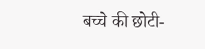बच्चे की छोटी-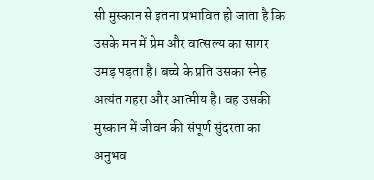सी मुस्कान से इतना प्रभावित हो जाता है कि उसके मन में प्रेम और वात्सल्य का सागर उमड़ पड़ता है। बच्चे के प्रति उसका स्नेह अत्यंत गहरा और आत्मीय है। वह उसकी मुस्कान में जीवन की संपूर्ण सुंदरता का अनुभव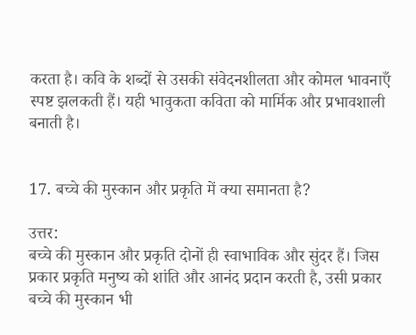करता है। कवि के शब्दों से उसकी संवेदनशीलता और कोमल भावनाएँ स्पष्ट झलकती हैं। यही भावुकता कविता को मार्मिक और प्रभावशाली बनाती है।


17. बच्चे की मुस्कान और प्रकृति में क्या समानता है?

उत्तर:
बच्चे की मुस्कान और प्रकृति दोनों ही स्वाभाविक और सुंदर हैं। जिस प्रकार प्रकृति मनुष्य को शांति और आनंद प्रदान करती है, उसी प्रकार बच्चे की मुस्कान भी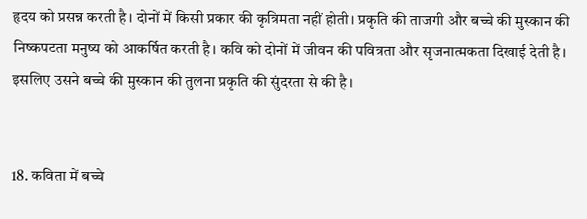हृदय को प्रसन्न करती है। दोनों में किसी प्रकार की कृत्रिमता नहीं होती। प्रकृति की ताजगी और बच्चे की मुस्कान की निष्कपटता मनुष्य को आकर्षित करती है। कवि को दोनों में जीवन की पवित्रता और सृजनात्मकता दिखाई देती है। इसलिए उसने बच्चे की मुस्कान की तुलना प्रकृति की सुंदरता से की है।


18. कविता में बच्चे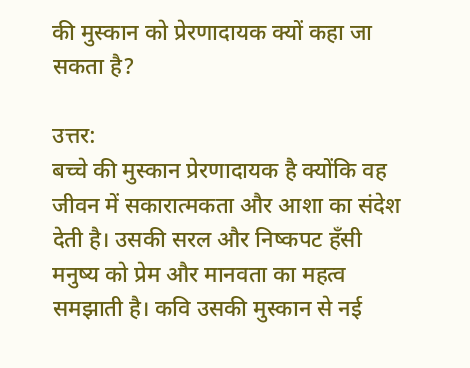की मुस्कान को प्रेरणादायक क्यों कहा जा सकता है?

उत्तर:
बच्चे की मुस्कान प्रेरणादायक है क्योंकि वह जीवन में सकारात्मकता और आशा का संदेश देती है। उसकी सरल और निष्कपट हँसी मनुष्य को प्रेम और मानवता का महत्व समझाती है। कवि उसकी मुस्कान से नई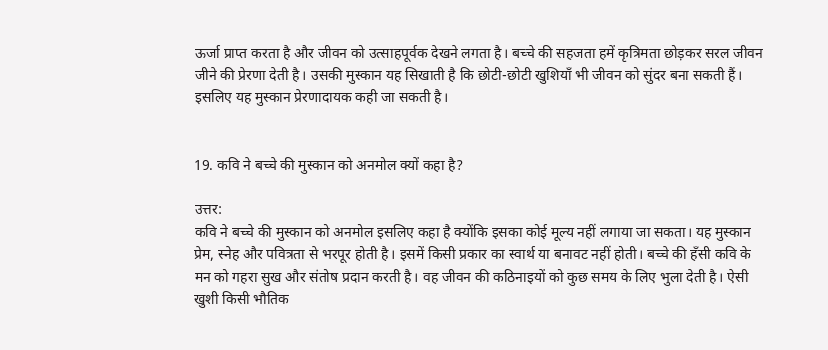ऊर्जा प्राप्त करता है और जीवन को उत्साहपूर्वक देखने लगता है। बच्चे की सहजता हमें कृत्रिमता छोड़कर सरल जीवन जीने की प्रेरणा देती है। उसकी मुस्कान यह सिखाती है कि छोटी-छोटी खुशियाँ भी जीवन को सुंदर बना सकती हैं। इसलिए यह मुस्कान प्रेरणादायक कही जा सकती है।


19. कवि ने बच्चे की मुस्कान को अनमोल क्यों कहा है?

उत्तर:
कवि ने बच्चे की मुस्कान को अनमोल इसलिए कहा है क्योंकि इसका कोई मूल्य नहीं लगाया जा सकता। यह मुस्कान प्रेम, स्नेह और पवित्रता से भरपूर होती है। इसमें किसी प्रकार का स्वार्थ या बनावट नहीं होती। बच्चे की हँसी कवि के मन को गहरा सुख और संतोष प्रदान करती है। वह जीवन की कठिनाइयों को कुछ समय के लिए भुला देती है। ऐसी खुशी किसी भौतिक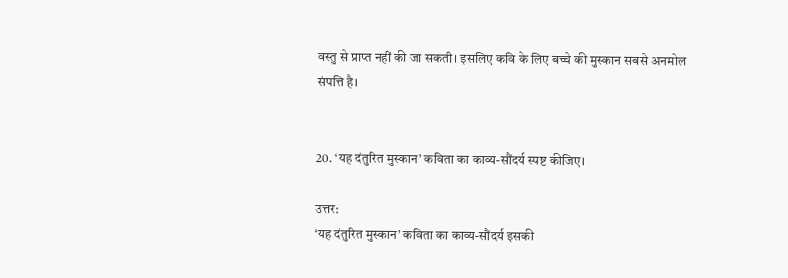वस्तु से प्राप्त नहीं की जा सकती। इसलिए कवि के लिए बच्चे की मुस्कान सबसे अनमोल संपत्ति है।


20. ‘यह दंतुरित मुस्कान’ कविता का काव्य-सौंदर्य स्पष्ट कीजिए।

उत्तर:
‘यह दंतुरित मुस्कान’ कविता का काव्य-सौंदर्य इसकी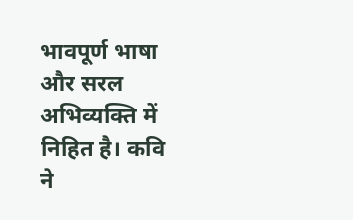भावपूर्ण भाषा और सरल अभिव्यक्ति में निहित है। कवि ने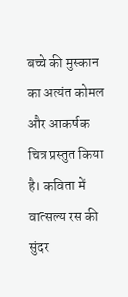बच्चे की मुस्कान का अत्यंत कोमल और आकर्षक चित्र प्रस्तुत किया है। कविता में वात्सल्य रस की सुंदर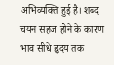अभिव्यक्ति हुई है। शब्द चयन सहज होने के कारण भाव सीधे हृदय तक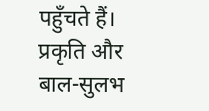पहुँचते हैं। प्रकृति और बाल-सुलभ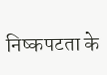निष्कपटता के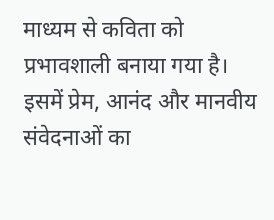माध्यम से कविता को प्रभावशाली बनाया गया है। इसमें प्रेम, आनंद और मानवीय संवेदनाओं का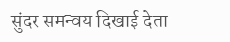सुंदर समन्वय दिखाई देता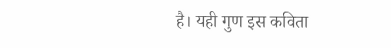है। यही गुण इस कविता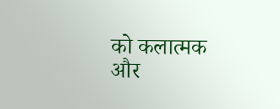को कलात्मक और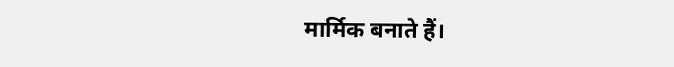मार्मिक बनाते हैं।